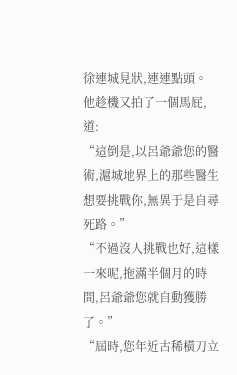徐連城見狀,連連點頭。
他趁機又拍了一個馬屁,道:
“這倒是,以呂爺爺您的醫術,滬城地界上的那些醫生想要挑戰你,無異于是自尋死路。”
“不過沒人挑戰也好,這樣一來呢,拖滿半個月的時間,呂爺爺您就自動獲勝了。”
“屆時,您年近古稀橫刀立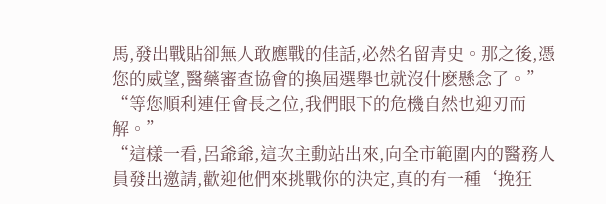馬,發出戰貼卻無人敢應戰的佳話,必然名留青史。那之後,憑您的威望,醫藥審查協會的換屆選舉也就沒什麽懸念了。”
“等您順利連任會長之位,我們眼下的危機自然也迎刃而解。”
“這樣一看,呂爺爺,這次主動站出來,向全市範圍内的醫務人員發出邀請,歡迎他們來挑戰你的決定,真的有一種‘挽狂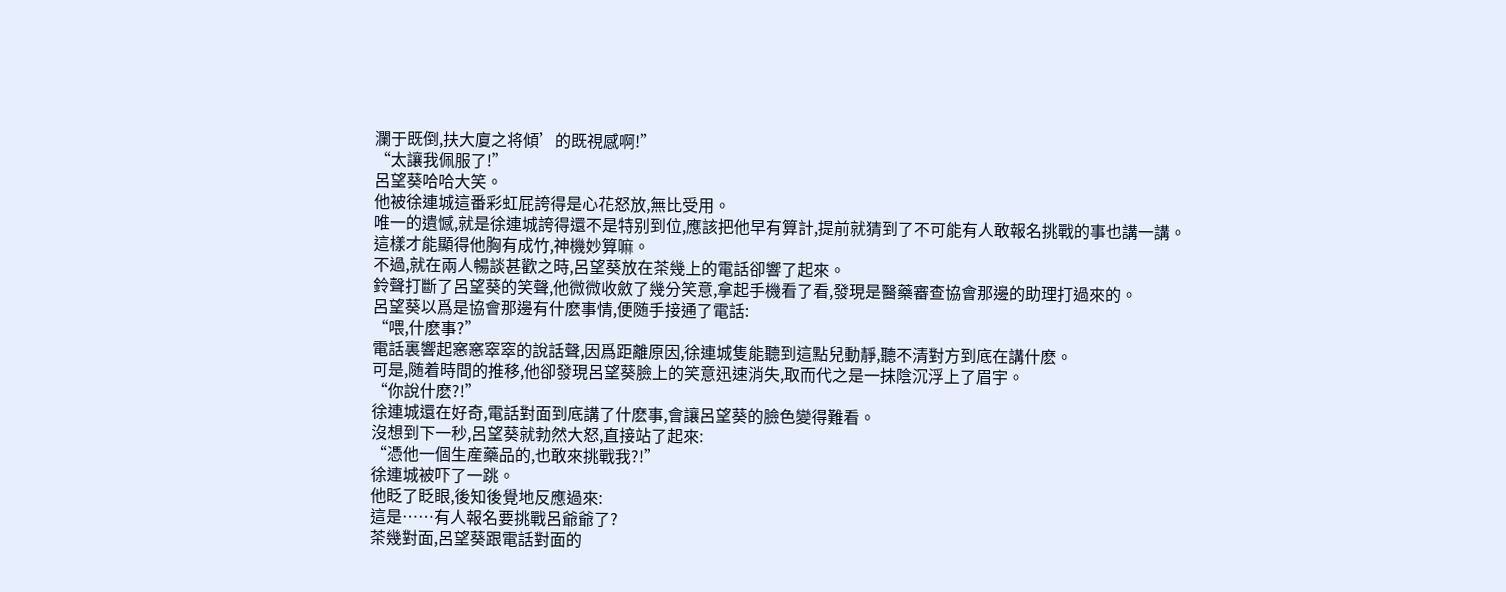瀾于既倒,扶大廈之将傾’的既視感啊!”
“太讓我佩服了!”
呂望葵哈哈大笑。
他被徐連城這番彩虹屁誇得是心花怒放,無比受用。
唯一的遺憾,就是徐連城誇得還不是特别到位,應該把他早有算計,提前就猜到了不可能有人敢報名挑戰的事也講一講。
這樣才能顯得他胸有成竹,神機妙算嘛。
不過,就在兩人暢談甚歡之時,呂望葵放在茶幾上的電話卻響了起來。
鈴聲打斷了呂望葵的笑聲,他微微收斂了幾分笑意,拿起手機看了看,發現是醫藥審查協會那邊的助理打過來的。
呂望葵以爲是協會那邊有什麽事情,便随手接通了電話:
“喂,什麽事?”
電話裏響起窸窸窣窣的說話聲,因爲距離原因,徐連城隻能聽到這點兒動靜,聽不清對方到底在講什麽。
可是,随着時間的推移,他卻發現呂望葵臉上的笑意迅速消失,取而代之是一抹陰沉浮上了眉宇。
“你說什麽?!”
徐連城還在好奇,電話對面到底講了什麽事,會讓呂望葵的臉色變得難看。
沒想到下一秒,呂望葵就勃然大怒,直接站了起來:
“憑他一個生産藥品的,也敢來挑戰我?!”
徐連城被吓了一跳。
他眨了眨眼,後知後覺地反應過來:
這是……有人報名要挑戰呂爺爺了?
茶幾對面,呂望葵跟電話對面的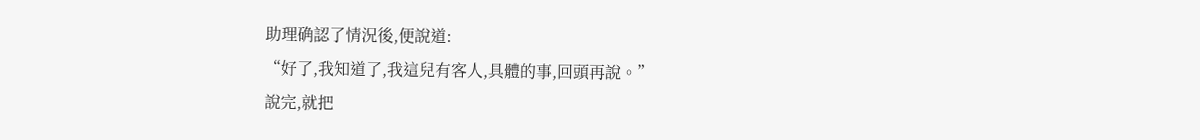助理确認了情況後,便說道:
“好了,我知道了,我這兒有客人,具體的事,回頭再說。”
說完,就把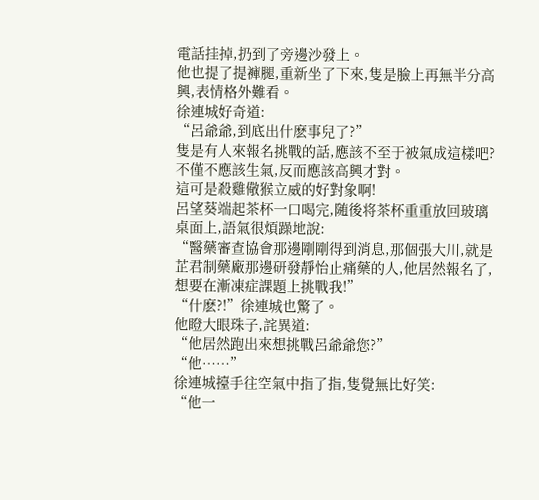電話挂掉,扔到了旁邊沙發上。
他也提了提褲腿,重新坐了下來,隻是臉上再無半分高興,表情格外難看。
徐連城好奇道:
“呂爺爺,到底出什麽事兒了?”
隻是有人來報名挑戰的話,應該不至于被氣成這樣吧?
不僅不應該生氣,反而應該高興才對。
這可是殺雞儆猴立威的好對象啊!
呂望葵端起茶杯一口喝完,随後将茶杯重重放回玻璃桌面上,語氣很煩躁地說:
“醫藥審查協會那邊剛剛得到消息,那個張大川,就是芷君制藥廠那邊研發靜怡止痛藥的人,他居然報名了,想要在漸凍症課題上挑戰我!”
“什麽?!”徐連城也驚了。
他瞪大眼珠子,詫異道:
“他居然跑出來想挑戰呂爺爺您?”
“他……”
徐連城擡手往空氣中指了指,隻覺無比好笑:
“他一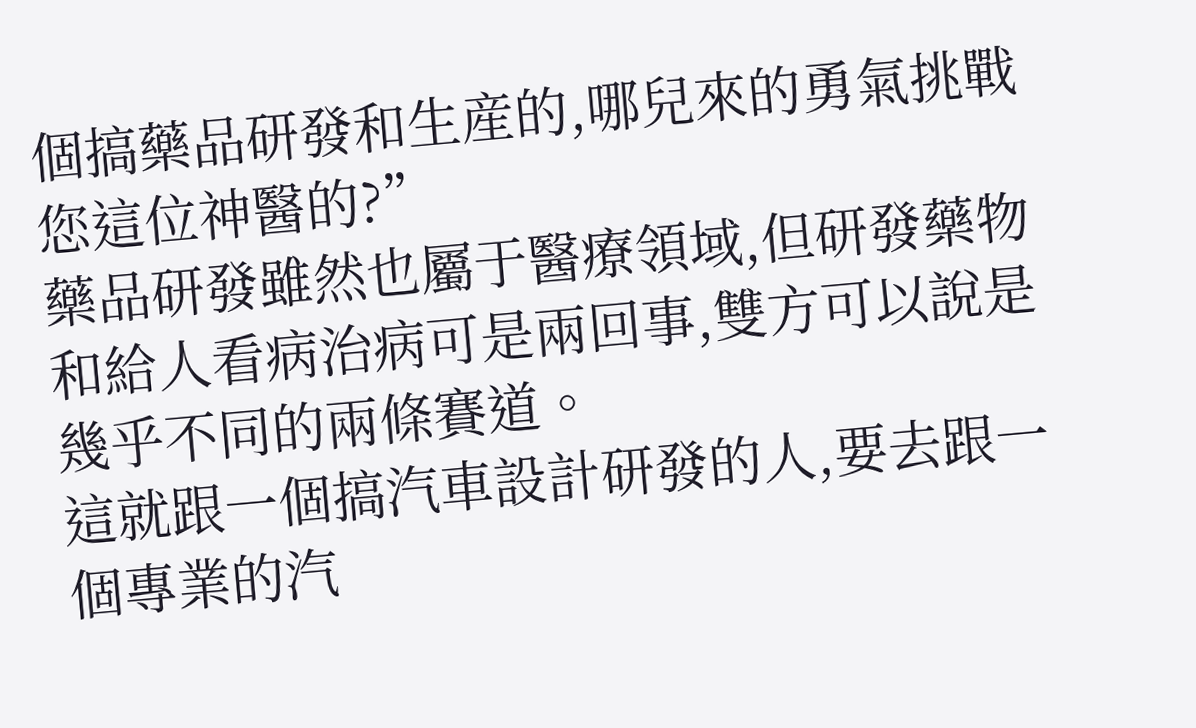個搞藥品研發和生産的,哪兒來的勇氣挑戰您這位神醫的?”
藥品研發雖然也屬于醫療領域,但研發藥物和給人看病治病可是兩回事,雙方可以說是幾乎不同的兩條賽道。
這就跟一個搞汽車設計研發的人,要去跟一個專業的汽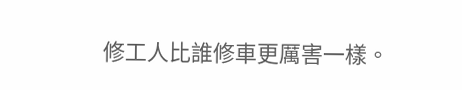修工人比誰修車更厲害一樣。